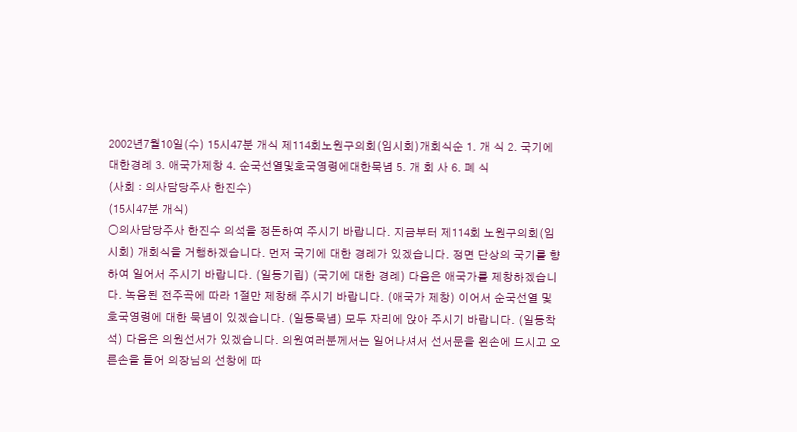2002년7월10일(수) 15시47분 개식 제114회노원구의회(임시회)개회식순 1. 개 식 2. 국기에대한경례 3. 애국가제창 4. 순국선열및호국영령에대한묵념 5. 개 회 사 6. 폐 식
(사회 : 의사담당주사 한진수)
(15시47분 개식)
○의사담당주사 한진수 의석을 정돈하여 주시기 바랍니다. 지금부터 제114회 노원구의회(임시회) 개회식을 거행하겠습니다. 먼저 국기에 대한 경례가 있겠습니다. 정면 단상의 국기를 향하여 일어서 주시기 바랍니다. (일동기립) (국기에 대한 경례) 다음은 애국가를 제창하겠습니다. 녹음된 전주곡에 따라 1절만 제창해 주시기 바랍니다. (애국가 제창) 이어서 순국선열 및 호국영령에 대한 묵념이 있겠습니다. (일동묵념) 모두 자리에 앉아 주시기 바랍니다. (일동착석) 다음은 의원선서가 있겠습니다. 의원여러분께서는 일어나셔서 선서문을 왼손에 드시고 오른손을 들어 의장님의 선창에 따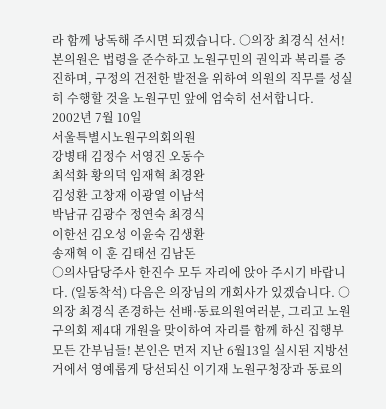라 함께 낭독해 주시면 되겠습니다. ○의장 최경식 선서! 본의원은 법령을 준수하고 노원구민의 권익과 복리를 증진하며, 구정의 건전한 발전을 위하여 의원의 직무를 성실히 수행할 것을 노원구민 앞에 엄숙히 선서합니다.
2002년 7월 10일
서울특별시노원구의회의원
강병태 김정수 서영진 오동수
최석화 황의덕 임재혁 최경완
김성환 고창재 이광열 이남석
박남규 김광수 정연숙 최경식
이한선 김오성 이윤숙 김생환
송재혁 이 훈 김태선 김남돈
○의사담당주사 한진수 모두 자리에 앉아 주시기 바랍니다. (일동착석) 다음은 의장님의 개회사가 있겠습니다. ○의장 최경식 존경하는 선배·동료의원여러분, 그리고 노원구의회 제4대 개원을 맞이하여 자리를 함께 하신 집행부 모든 간부님들! 본인은 먼저 지난 6월13일 실시된 지방선거에서 영예롭게 당선되신 이기재 노원구청장과 동료의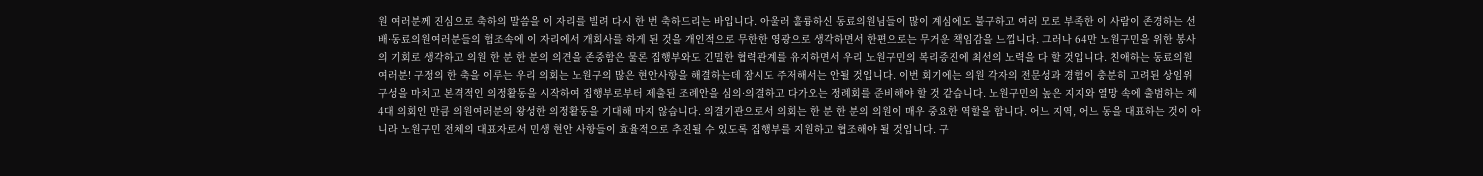원 여러분께 진심으로 축하의 말씀을 이 자리를 빌려 다시 한 번 축하드리는 바입니다. 아울러 훌륭하신 동료의원님들이 많이 계심에도 불구하고 여러 모로 부족한 이 사람이 존경하는 선배·동료의원여러분들의 헙조속에 이 자리에서 개회사를 하게 된 것을 개인적으로 무한한 영광으로 생각하면서 한편으로는 무거운 책임감을 느낍니다. 그러나 64만 노원구민을 위한 봉사의 기회로 생각하고 의원 한 분 한 분의 의견을 존중함은 물론 집행부와도 긴밀한 협력관계를 유지하면서 우리 노원구민의 복리증진에 최선의 노력을 다 할 것입니다. 친애하는 동료의원여러분! 구정의 한 축을 이루는 우리 의회는 노원구의 많은 현안사항을 해결하는데 잠시도 주저해서는 안될 것입니다. 이번 회기에는 의원 각자의 전문성과 경험이 충분히 고려된 상임위 구성을 마치고 본격적인 의정활동을 시작하여 집행부로부터 제출된 조례안을 심의·의결하고 다가오는 정례회를 준비해야 할 것 같습니다. 노원구민의 높은 지지와 열망 속에 출범하는 제4대 의회인 만큼 의원여러분의 왕성한 의정활동을 기대해 마지 않습니다. 의결기관으로서 의회는 한 분 한 분의 의원이 매우 중요한 역할을 합니다. 어느 지역, 어느 동을 대표하는 것이 아니라 노원구민 전체의 대표자로서 민생 현안 사항들이 효율적으로 추진될 수 있도록 집행부를 지원하고 협조해야 될 것입니다. 구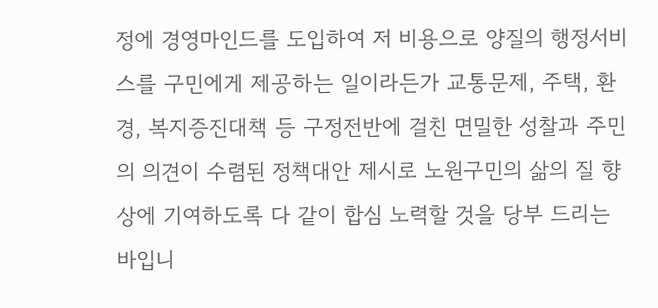정에 경영마인드를 도입하여 저 비용으로 양질의 행정서비스를 구민에게 제공하는 일이라든가 교통문제, 주택, 환경, 복지증진대책 등 구정전반에 걸친 면밀한 성찰과 주민의 의견이 수렴된 정책대안 제시로 노원구민의 삶의 질 향상에 기여하도록 다 같이 합심 노력할 것을 당부 드리는 바입니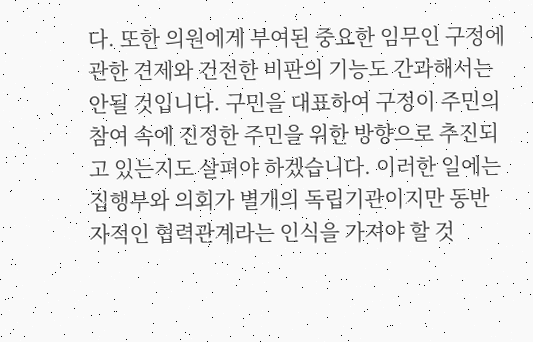다. 또한 의원에게 부여된 중요한 임무인 구정에 관한 견제와 건전한 비판의 기능도 간과해서는 안될 것입니다. 구민을 대표하여 구정이 주민의 참여 속에 진정한 주민을 위한 방향으로 추진되고 있는지도 살펴야 하겠습니다. 이러한 일에는 집행부와 의회가 별개의 독립기관이지만 동반자적인 협력관계라는 인식을 가져야 할 것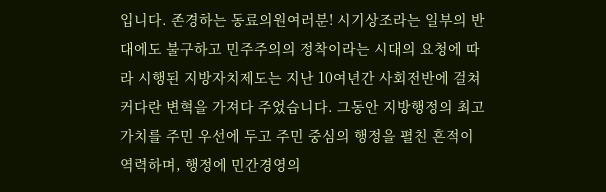입니다. 존경하는 동료의원여러분! 시기상조라는 일부의 반대에도 불구하고 민주주의의 정착이라는 시대의 요청에 따라 시행된 지방자치제도는 지난 10여년간 사회전반에 걸쳐 커다란 변혁을 가져다 주었습니다. 그동안 지방행정의 최고가치를 주민 우선에 두고 주민 중심의 행정을 펼친 흔적이 역력하며, 행정에 민간경영의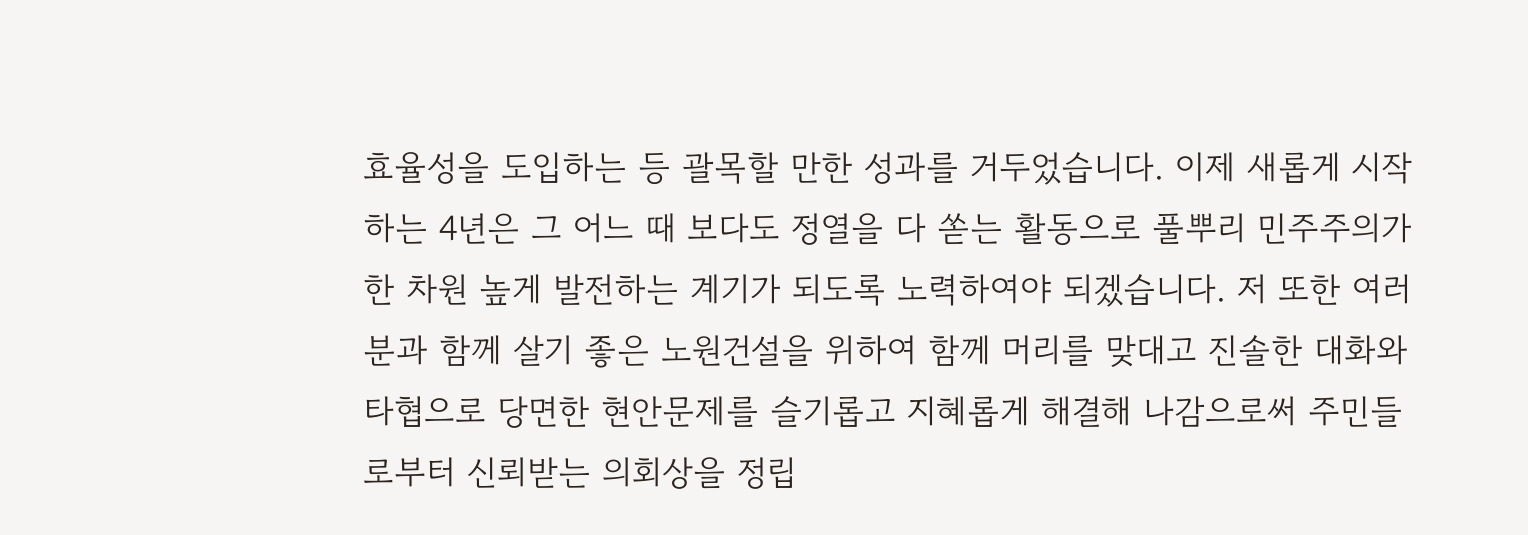효율성을 도입하는 등 괄목할 만한 성과를 거두었습니다. 이제 새롭게 시작하는 4년은 그 어느 때 보다도 정열을 다 쏟는 활동으로 풀뿌리 민주주의가 한 차원 높게 발전하는 계기가 되도록 노력하여야 되겠습니다. 저 또한 여러분과 함께 살기 좋은 노원건설을 위하여 함께 머리를 맞대고 진솔한 대화와 타협으로 당면한 현안문제를 슬기롭고 지혜롭게 해결해 나감으로써 주민들로부터 신뢰받는 의회상을 정립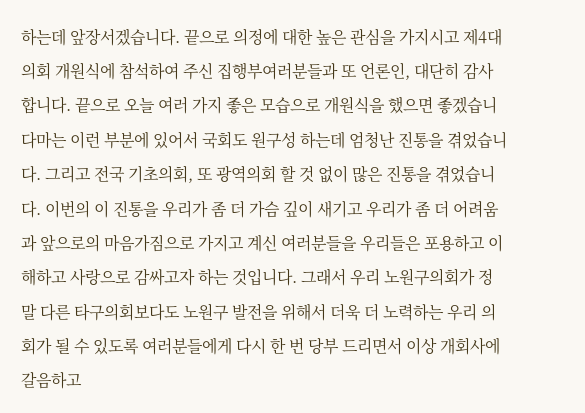하는데 앞장서겠습니다. 끝으로 의정에 대한 높은 관심을 가지시고 제4대 의회 개원식에 참석하여 주신 집행부여러분들과 또 언론인, 대단히 감사합니다. 끝으로 오늘 여러 가지 좋은 모습으로 개원식을 했으면 좋겠습니다마는 이런 부분에 있어서 국회도 원구성 하는데 엄청난 진통을 겪었습니다. 그리고 전국 기초의회, 또 광역의회 할 것 없이 많은 진통을 겪었습니다. 이번의 이 진통을 우리가 좀 더 가슴 깊이 새기고 우리가 좀 더 어려움과 앞으로의 마음가짐으로 가지고 계신 여러분들을 우리들은 포용하고 이해하고 사랑으로 감싸고자 하는 것입니다. 그래서 우리 노원구의회가 정말 다른 타구의회보다도 노원구 발전을 위해서 더욱 더 노력하는 우리 의회가 될 수 있도록 여러분들에게 다시 한 번 당부 드리면서 이상 개회사에 갈음하고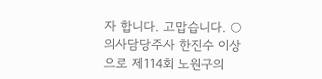자 합니다. 고맙습니다. ○의사담당주사 한진수 이상으로 제114회 노원구의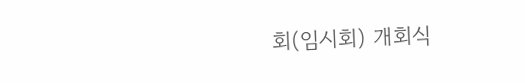회(임시회) 개회식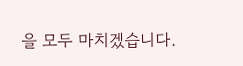을 모두 마치겠습니다.